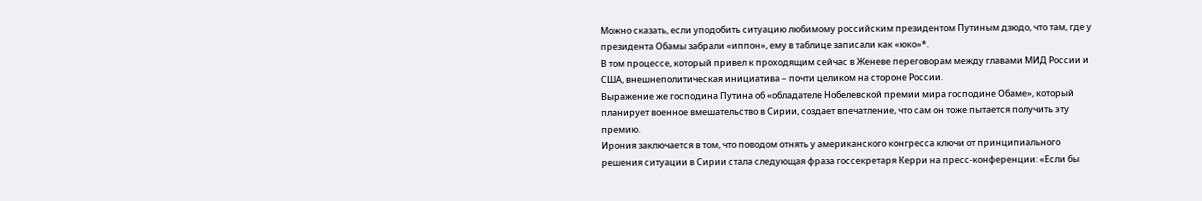Можно сказать, если уподобить ситуацию любимому российским президентом Путиным дзюдо, что там, где у президента Обамы забрали «иппон», ему в таблице записали как «юко»*.
В том процессе, который привел к проходящим сейчас в Женеве переговорам между главами МИД России и США, внешнеполитическая инициатива – почти целиком на стороне России.
Выражение же господина Путина об «обладателе Нобелевской премии мира господине Обаме», который планирует военное вмешательство в Сирии, создает впечатление, что сам он тоже пытается получить эту премию.
Ирония заключается в том, что поводом отнять у американского конгресса ключи от принципиального решения ситуации в Сирии стала следующая фраза госсекретаря Керри на пресс-конференции: «Если бы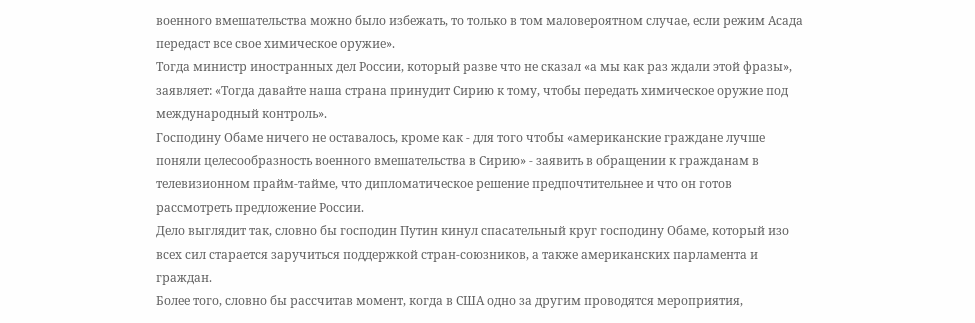военного вмешательства можно было избежать, то только в том маловероятном случае, если режим Асада передаст все свое химическое оружие».
Тогда министр иностранных дел России, который разве что не сказал «а мы как раз ждали этой фразы», заявляет: «Тогда давайте наша страна принудит Сирию к тому, чтобы передать химическое оружие под международный контроль».
Господину Обаме ничего не оставалось, кроме как - для того чтобы «американские граждане лучше поняли целесообразность военного вмешательства в Сирию» - заявить в обращении к гражданам в телевизионном прайм-тайме, что дипломатическое решение предпочтительнее и что он готов рассмотреть предложение России.
Дело выглядит так, словно бы господин Путин кинул спасательный круг господину Обаме, который изо всех сил старается заручиться поддержкой стран-союзников, а также американских парламента и граждан.
Более того, словно бы рассчитав момент, когда в США одно за другим проводятся мероприятия,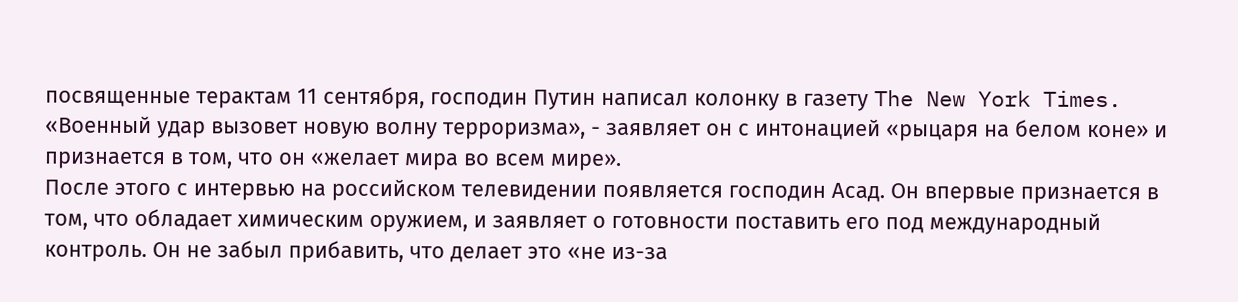посвященные терактам 11 сентября, господин Путин написал колонку в газету The New York Times. «Военный удар вызовет новую волну терроризма», - заявляет он с интонацией «рыцаря на белом коне» и признается в том, что он «желает мира во всем мире».
После этого с интервью на российском телевидении появляется господин Асад. Он впервые признается в том, что обладает химическим оружием, и заявляет о готовности поставить его под международный контроль. Он не забыл прибавить, что делает это «не из-за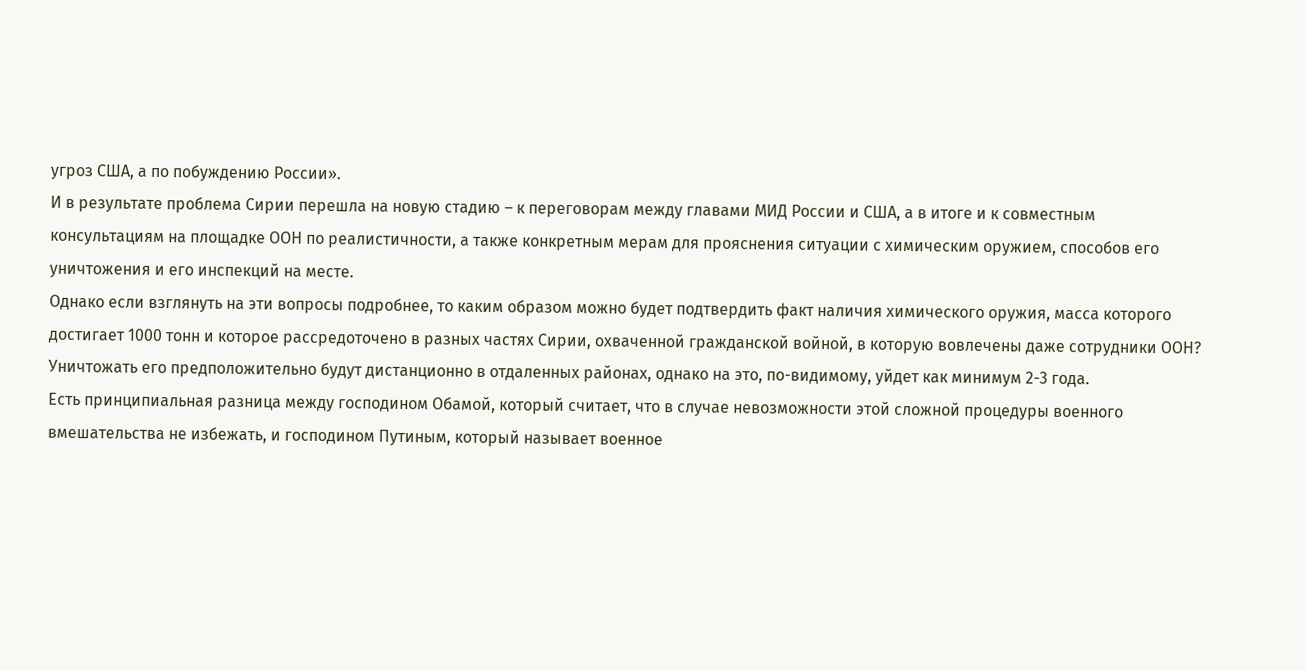угроз США, а по побуждению России».
И в результате проблема Сирии перешла на новую стадию – к переговорам между главами МИД России и США, а в итоге и к совместным консультациям на площадке ООН по реалистичности, а также конкретным мерам для прояснения ситуации с химическим оружием, способов его уничтожения и его инспекций на месте.
Однако если взглянуть на эти вопросы подробнее, то каким образом можно будет подтвердить факт наличия химического оружия, масса которого достигает 1000 тонн и которое рассредоточено в разных частях Сирии, охваченной гражданской войной, в которую вовлечены даже сотрудники ООН? Уничтожать его предположительно будут дистанционно в отдаленных районах, однако на это, по-видимому, уйдет как минимум 2-3 года.
Есть принципиальная разница между господином Обамой, который считает, что в случае невозможности этой сложной процедуры военного вмешательства не избежать, и господином Путиным, который называет военное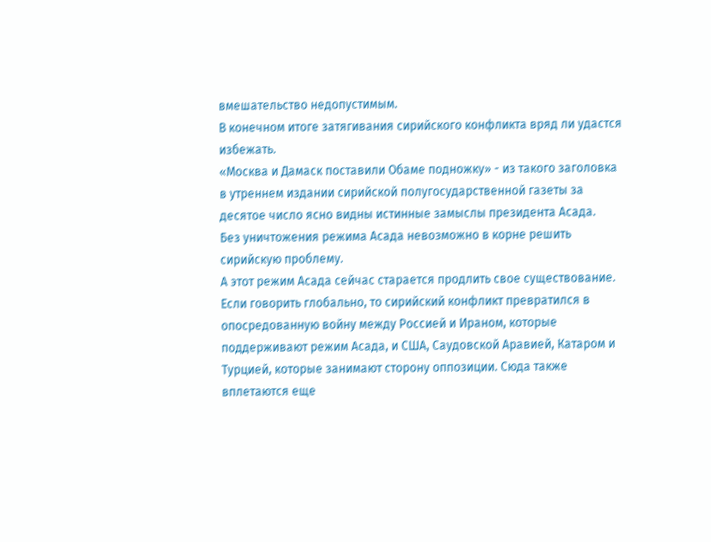вмешательство недопустимым.
В конечном итоге затягивания сирийского конфликта вряд ли удастся избежать.
«Москва и Дамаск поставили Обаме подножку» - из такого заголовка в утреннем издании сирийской полугосударственной газеты за десятое число ясно видны истинные замыслы президента Асада.
Без уничтожения режима Асада невозможно в корне решить сирийскую проблему.
А этот режим Асада сейчас старается продлить свое существование.
Если говорить глобально, то сирийский конфликт превратился в опосредованную войну между Россией и Ираном, которые поддерживают режим Асада, и США, Саудовской Аравией, Катаром и Турцией, которые занимают сторону оппозиции. Сюда также вплетаются еще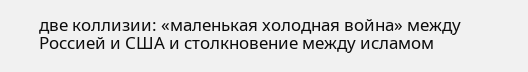две коллизии: «маленькая холодная война» между Россией и США и столкновение между исламом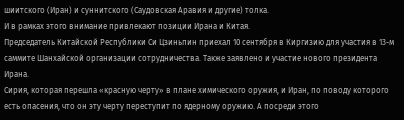шиитского (Иран) и суннитского (Саудовская Аравия и другие) толка.
И в рамках этого внимание привлекают позиции Ирана и Китая.
Председатель Китайской Республики Си Цзиньпин приехал 10 сентября в Киргизию для участия в 13-м саммите Шанхайской организации сотрудничества. Также заявлено и участие нового президента Ирана.
Сирия, которая перешла «красную черту» в плане химического оружия, и Иран, по поводу которого есть опасения, что он эту черту переступит по ядерному оружию. А посреди этого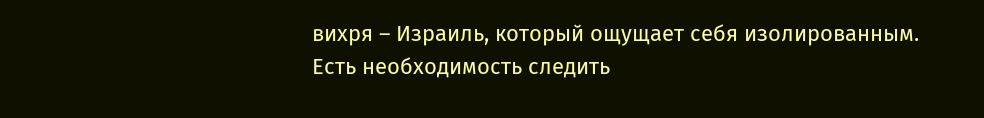вихря – Израиль, который ощущает себя изолированным.
Есть необходимость следить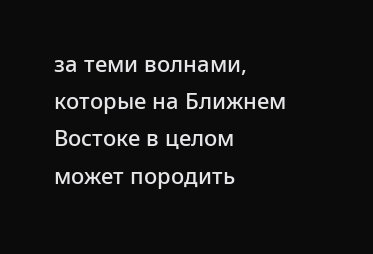за теми волнами, которые на Ближнем Востоке в целом может породить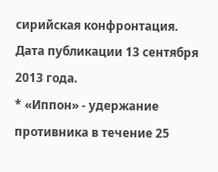сирийская конфронтация.
Дата публикации 13 сентября 2013 года.
* «Иппон» - удержание противника в течение 25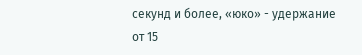секунд и более, «юко» - удержание от 15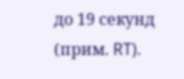до 19 секунд (прим. RT).